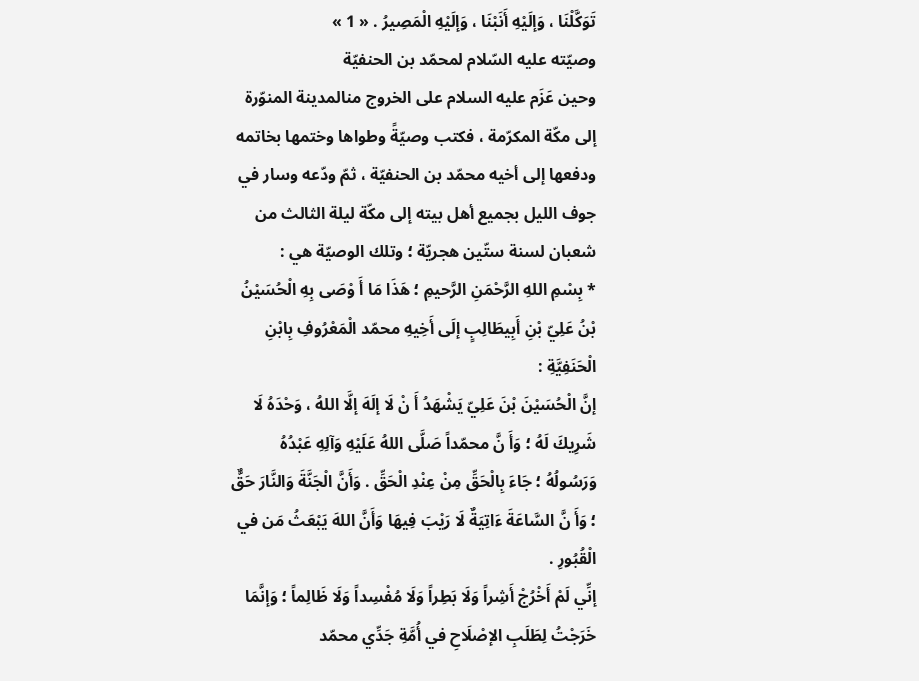تَوَكَّلْنَا ، وَإلَيْهِ أَنَبْنَا ، وَإلَيْهِ الْمَصِيرُ . « 1 »
وصيّته عليه السّلام لمحمّد بن الحنفيّة
وحين عَزَم عليه السلام على الخروج منالمدينة المنوّرة إلى مكّة المكرّمة ، فكتب وصيّةً وطواها وختمها بخاتمه ودفعها إلى أخيه محمّد بن الحنفيّة ، ثمّ ودّعه وسار في جوف الليل بجميع أهل بيته إلى مكّة ليلة الثالث من شعبان لسنة ستّين هجريّة ؛ وتلك الوصيّة هي :
* بِسْمِ اللهِ الرَّحْمَنِ الرَّحيمِ ؛ هَذَا مَا أَ وْصَى بِهِ الْحُسَيْنُ بْنُ عَلِيّ بْنِ أَبِيطَالِبٍ إلَى أَخِيهِ محمّد الْمَعْرُوفِ بِابْنِ الْحَنَفِيَّةِ :
إنَّ الْحُسَيْنَ بْنَ عَلِيّ يَشْهَدُ أَ نْ لَا إلَهَ إلَّا اللهُ ، وَحْدَهُ لَا شَرِيكَ لَهُ ؛ وَأَ نَّ محمّداً صَلَّى اللهُ عَلَيْهِ وَآلِهِ عَبْدُهُ وَرَسُولُهُ ؛ جَاءَ بِالْحَقِّ مِنْ عِنْدِ الْحَقِّ . وَأَنَّ الْجَنَّةَ وَالنَّارَ حَقٌّ ؛ وَأَ نَّ السَّاعَةَ ءَاتِيَةٌ لَا رَيْبَ فِيهَا وَأَنَّ اللهَ يَبْعَثُ مَن في الْقُبُورِ .
إنِّي لَمْ أَخْرُجْ أَشِراً وَلَا بَطِراً وَلَا مُفْسِداً وَلَا ظَالِماً ؛ وَإنَّمَا خَرَجْتُ لِطَلَبِ الإصْلَاحِ في أُمَّةِ جَدِّي محمّد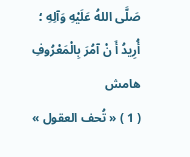صَلَّى اللهُ عَلَيْهِ وَآلِهِ ؛ أُرِيدُ أَ نْ آمُرَ بِالْمَعْرُوفِ
هامش
( 1 ) « تُحف العقول »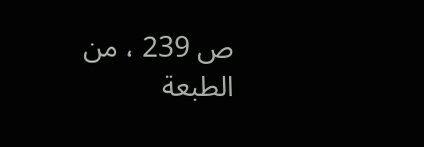ص 239 ، من الطبعة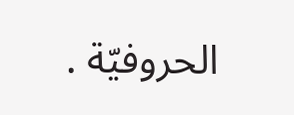الحروفيّة .